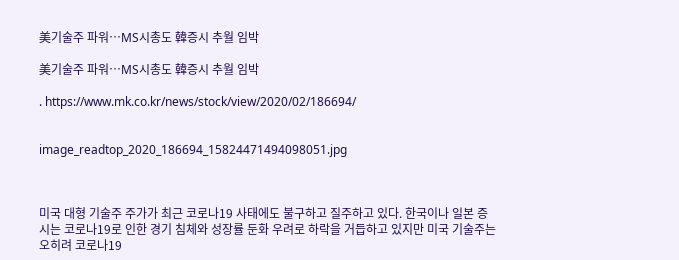美기술주 파워…MS시총도 韓증시 추월 임박

美기술주 파워…MS시총도 韓증시 추월 임박

. https://www.mk.co.kr/news/stock/view/2020/02/186694/


image_readtop_2020_186694_15824471494098051.jpg



미국 대형 기술주 주가가 최근 코로나19 사태에도 불구하고 질주하고 있다. 한국이나 일본 증시는 코로나19로 인한 경기 침체와 성장률 둔화 우려로 하락을 거듭하고 있지만 미국 기술주는 오히려 코로나19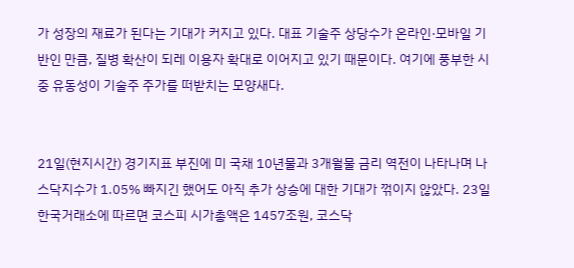가 성장의 재료가 된다는 기대가 커지고 있다. 대표 기술주 상당수가 온라인·모바일 기반인 만큼, 질병 확산이 되레 이용자 확대로 이어지고 있기 때문이다. 여기에 풍부한 시중 유동성이 기술주 주가를 떠받치는 모양새다.


21일(현지시간) 경기지표 부진에 미 국채 10년물과 3개월물 금리 역전이 나타나며 나스닥지수가 1.05% 빠지긴 했어도 아직 추가 상승에 대한 기대가 꺾이지 않았다. 23일 한국거래소에 따르면 코스피 시가총액은 1457조원, 코스닥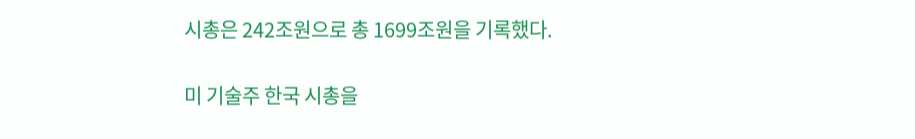시총은 242조원으로 총 1699조원을 기록했다.


미 기술주 한국 시총을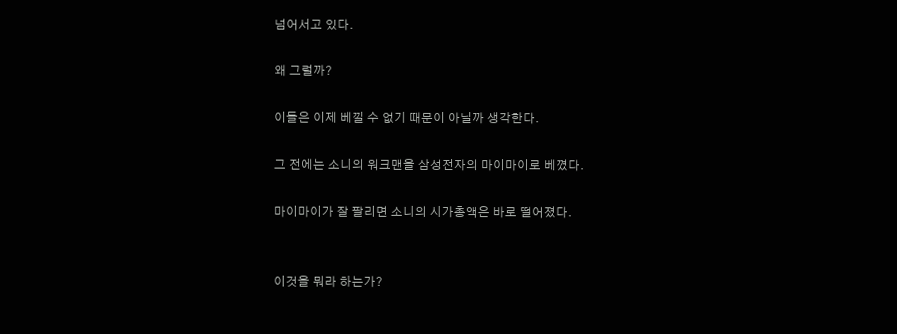넘어서고 있다.

왜 그럴까?

이들은 이제 베낄 수 없기 때문이 아닐까 생각한다.

그 전에는 소니의 워크맨을 삼성전자의 마이마이로 베꼈다.

마이마이가 잘 팔리면 소니의 시가총액은 바로 떨어졌다.


이것을 뭐라 하는가?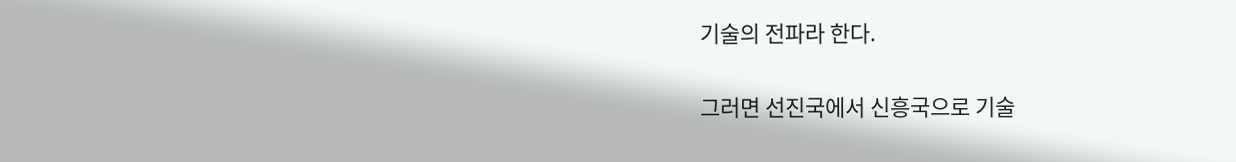기술의 전파라 한다.

그러면 선진국에서 신흥국으로 기술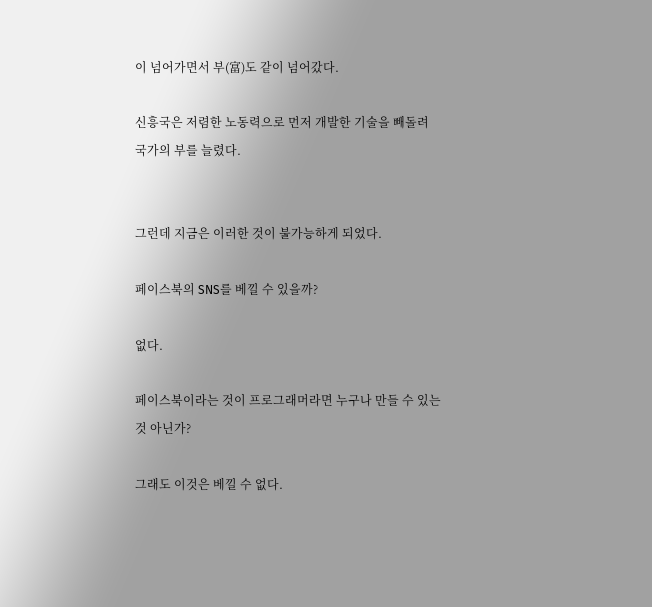이 넘어가면서 부(富)도 같이 넘어갔다.

신흥국은 저렴한 노동력으로 먼저 개발한 기술을 빼돌려 국가의 부를 늘렸다.


그런데 지금은 이러한 것이 불가능하게 되었다.

페이스북의 SNS를 베낄 수 있을까?

없다.

페이스북이라는 것이 프로그래머라면 누구나 만들 수 있는 것 아닌가?

그래도 이것은 베낄 수 없다.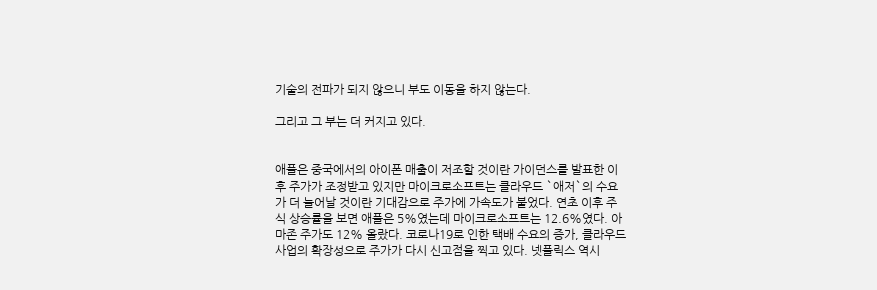기술의 전파가 되지 않으니 부도 이동을 하지 않는다.

그리고 그 부는 더 커지고 있다.


애플은 중국에서의 아이폰 매출이 저조할 것이란 가이던스를 발표한 이후 주가가 조정받고 있지만 마이크로소프트는 클라우드 `애저`의 수요가 더 늘어날 것이란 기대감으로 주가에 가속도가 붙었다. 연초 이후 주식 상승률을 보면 애플은 5%였는데 마이크로소프트는 12.6%였다. 아마존 주가도 12% 올랐다. 코로나19로 인한 택배 수요의 증가, 클라우드 사업의 확장성으로 주가가 다시 신고점을 찍고 있다. 넷플릭스 역시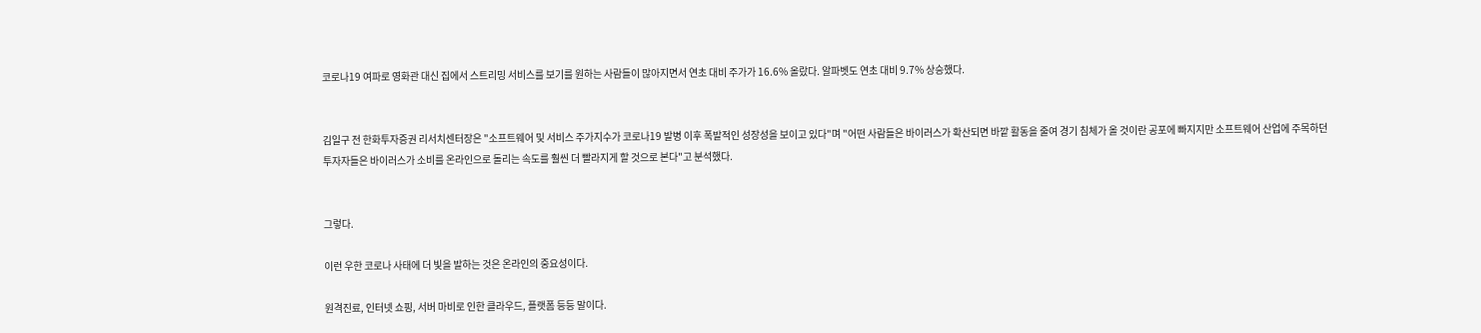코로나19 여파로 영화관 대신 집에서 스트리밍 서비스를 보기를 원하는 사람들이 많아지면서 연초 대비 주가가 16.6% 올랐다. 알파벳도 연초 대비 9.7% 상승했다.


김일구 전 한화투자증권 리서치센터장은 "소프트웨어 및 서비스 주가지수가 코로나19 발병 이후 폭발적인 성장성을 보이고 있다"며 "어떤 사람들은 바이러스가 확산되면 바깥 활동을 줄여 경기 침체가 올 것이란 공포에 빠지지만 소프트웨어 산업에 주목하던 투자자들은 바이러스가 소비를 온라인으로 돌리는 속도를 훨씬 더 빨라지게 할 것으로 본다"고 분석했다.


그렇다.

이런 우한 코로나 사태에 더 빛을 발하는 것은 온라인의 중요성이다.

원격진료, 인터넷 쇼핑, 서버 마비로 인한 클라우드, 플랫폼 등등 말이다.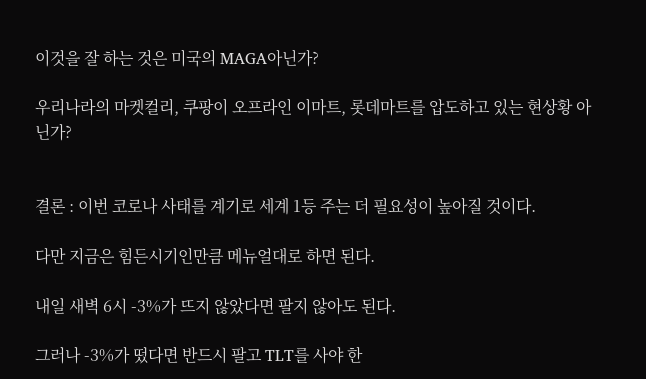이것을 잘 하는 것은 미국의 MAGA아닌가?

우리나라의 마켓컬리, 쿠팡이 오프라인 이마트, 롯데마트를 압도하고 있는 현상황 아닌가?


결론 : 이번 코로나 사태를 계기로 세계 1등 주는 더 필요성이 높아질 것이다.

다만 지금은 힘든시기인만큼 메뉴얼대로 하면 된다.

내일 새벽 6시 -3%가 뜨지 않았다면 팔지 않아도 된다.

그러나 -3%가 떴다면 반드시 팔고 TLT를 사야 한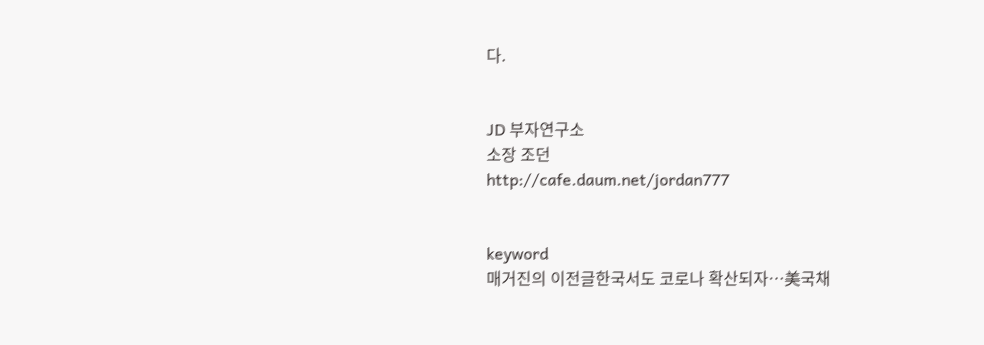다.


JD 부자연구소
소장 조던
http://cafe.daum.net/jordan777


keyword
매거진의 이전글한국서도 코로나 확산되자…美국채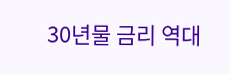30년물 금리 역대